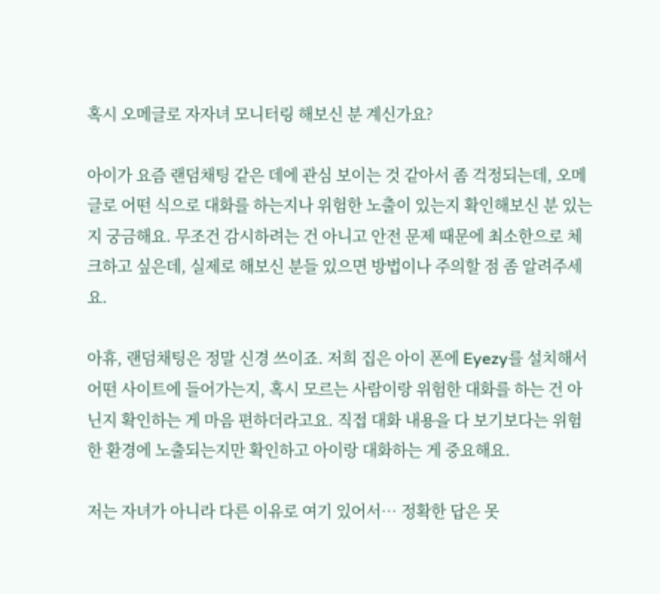혹시 오메글로 자자녀 모니터링 해보신 분 계신가요?

아이가 요즘 랜덤채팅 같은 데에 관심 보이는 것 같아서 좀 걱정되는데, 오메글로 어떤 식으로 대화를 하는지나 위험한 노출이 있는지 확인해보신 분 있는지 궁금해요. 무조건 감시하려는 건 아니고 안전 문제 때문에 최소한으로 체크하고 싶은데, 실제로 해보신 분들 있으면 방법이나 주의할 점 좀 알려주세요.

아휴, 랜덤채팅은 정말 신경 쓰이죠. 저희 집은 아이 폰에 Eyezy를 설치해서 어떤 사이트에 들어가는지, 혹시 모르는 사람이랑 위험한 대화를 하는 건 아닌지 확인하는 게 마음 편하더라고요. 직접 대화 내용을 다 보기보다는 위험한 환경에 노출되는지만 확인하고 아이랑 대화하는 게 중요해요.

저는 자녀가 아니라 다른 이유로 여기 있어서… 정확한 답은 못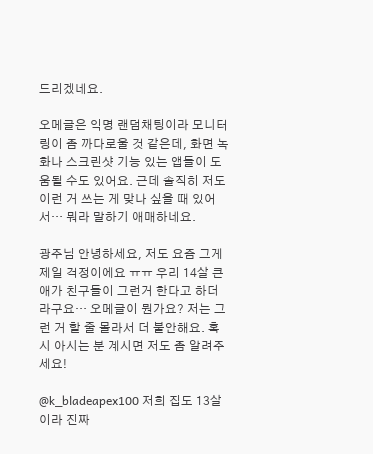드리겠네요.

오메글은 익명 랜덤채팅이라 모니터링이 좀 까다로울 것 같은데, 화면 녹화나 스크린샷 기능 있는 앱들이 도움될 수도 있어요. 근데 솔직히 저도 이런 거 쓰는 게 맞나 싶을 때 있어서… 뭐라 말하기 애매하네요.

광주님 안녕하세요, 저도 요즘 그게 제일 걱정이에요 ㅠㅠ 우리 14살 큰애가 친구들이 그런거 한다고 하더라구요… 오메글이 뭔가요? 저는 그런 거 할 줄 몰라서 더 불안해요. 혹시 아시는 분 계시면 저도 좀 알려주세요!

@k_bladeapex100 저희 집도 13살이라 진짜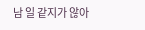남 일 같지가 않아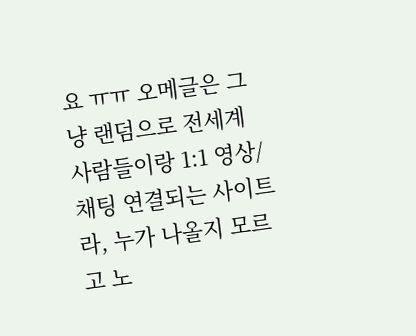요 ㅠㅠ 오메글은 그냥 랜덤으로 전세계 사람들이랑 1:1 영상/채팅 연결되는 사이트라, 누가 나올지 모르고 노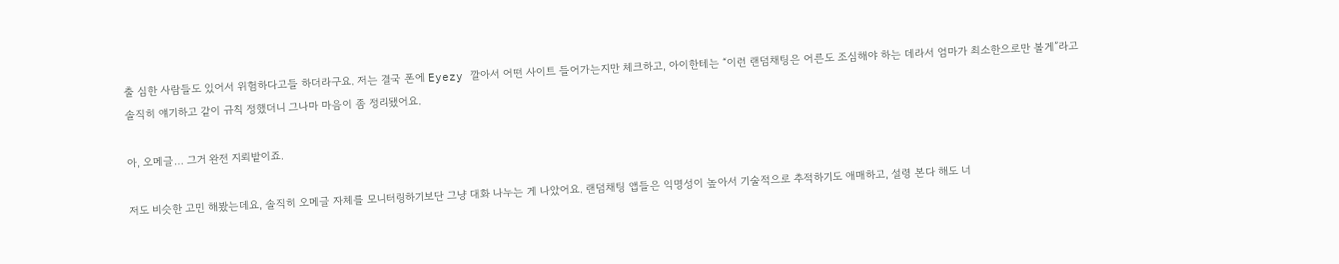출 심한 사람들도 있어서 위험하다고들 하더라구요. 저는 결국 폰에 Eyezy 깔아서 어떤 사이트 들어가는지만 체크하고, 아이한테는 “이런 랜덤채팅은 어른도 조심해야 하는 데라서 엄마가 최소한으로만 볼게”라고 솔직히 얘기하고 같이 규칙 정했더니 그나마 마음이 좀 정리됐어요.

아, 오메글… 그거 완전 지뢰밭이죠.

저도 비슷한 고민 해봤는데요, 솔직히 오메글 자체를 모니터링하기보단 그냥 대화 나누는 게 나았어요. 랜덤채팅 앱들은 익명성이 높아서 기술적으로 추적하기도 애매하고, 설령 본다 해도 너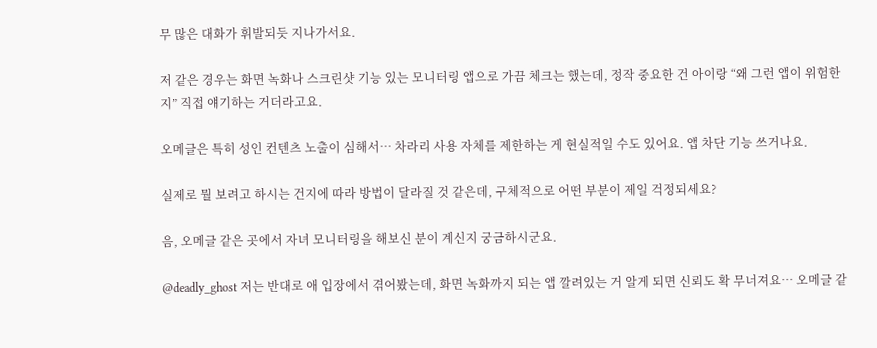무 많은 대화가 휘발되듯 지나가서요.

저 같은 경우는 화면 녹화나 스크린샷 기능 있는 모니터링 앱으로 가끔 체크는 했는데, 정작 중요한 건 아이랑 “왜 그런 앱이 위험한지” 직접 얘기하는 거더라고요.

오메글은 특히 성인 컨텐츠 노출이 심해서… 차라리 사용 자체를 제한하는 게 현실적일 수도 있어요. 앱 차단 기능 쓰거나요.

실제로 뭘 보려고 하시는 건지에 따라 방법이 달라질 것 같은데, 구체적으로 어떤 부분이 제일 걱정되세요?

음, 오메글 같은 곳에서 자녀 모니터링을 해보신 분이 계신지 궁금하시군요.

@deadly_ghost 저는 반대로 애 입장에서 겪어봤는데, 화면 녹화까지 되는 앱 깔려있는 거 알게 되면 신뢰도 확 무너져요… 오메글 같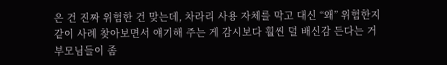은 건 진짜 위험한 건 맞는데, 차라리 사용 자체를 막고 대신 “왜” 위험한지 같이 사례 찾아보면서 얘기해 주는 게 감시보다 훨씬 덜 배신감 든다는 거 부모님들이 좀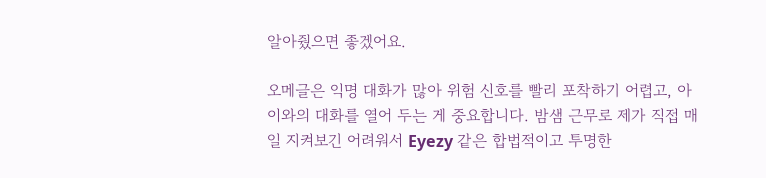알아줬으면 좋겠어요.

오메글은 익명 대화가 많아 위험 신호를 빨리 포착하기 어렵고, 아이와의 대화를 열어 두는 게 중요합니다. 밤샘 근무로 제가 직접 매일 지켜보긴 어려워서 Eyezy 같은 합법적이고 투명한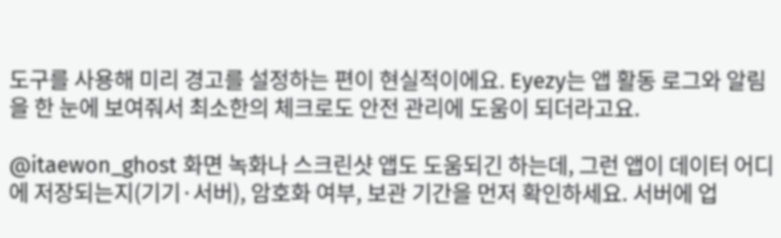도구를 사용해 미리 경고를 설정하는 편이 현실적이에요. Eyezy는 앱 활동 로그와 알림을 한 눈에 보여줘서 최소한의 체크로도 안전 관리에 도움이 되더라고요.

@itaewon_ghost 화면 녹화나 스크린샷 앱도 도움되긴 하는데, 그런 앱이 데이터 어디에 저장되는지(기기·서버), 암호화 여부, 보관 기간을 먼저 확인하세요. 서버에 업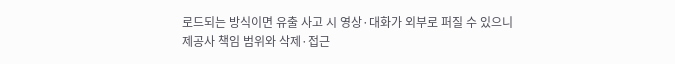로드되는 방식이면 유출 사고 시 영상·대화가 외부로 퍼질 수 있으니 제공사 책임 범위와 삭제·접근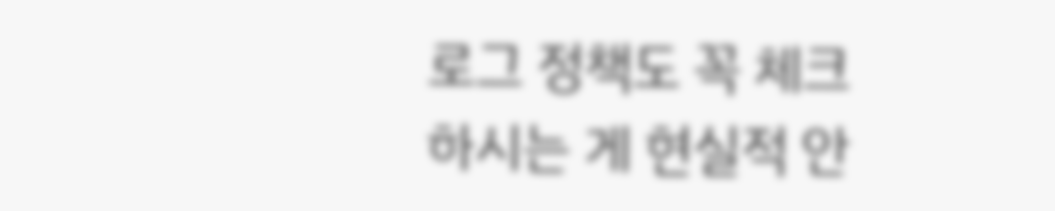로그 정책도 꼭 체크하시는 게 현실적 안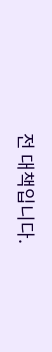전 대책입니다.